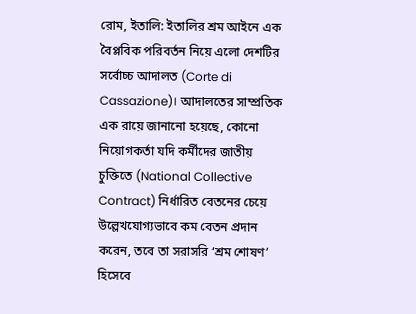রোম, ইতালি: ইতালির শ্রম আইনে এক বৈপ্লবিক পরিবর্তন নিয়ে এলো দেশটির সর্বোচ্চ আদালত (Corte di Cassazione)। আদালতের সাম্প্রতিক এক রায়ে জানানো হয়েছে, কোনো নিয়োগকর্তা যদি কর্মীদের জাতীয় চুক্তিতে (National Collective Contract) নির্ধারিত বেতনের চেয়ে উল্লেখযোগ্যভাবে কম বেতন প্রদান করেন, তবে তা সরাসরি ‘শ্রম শোষণ’ হিসেবে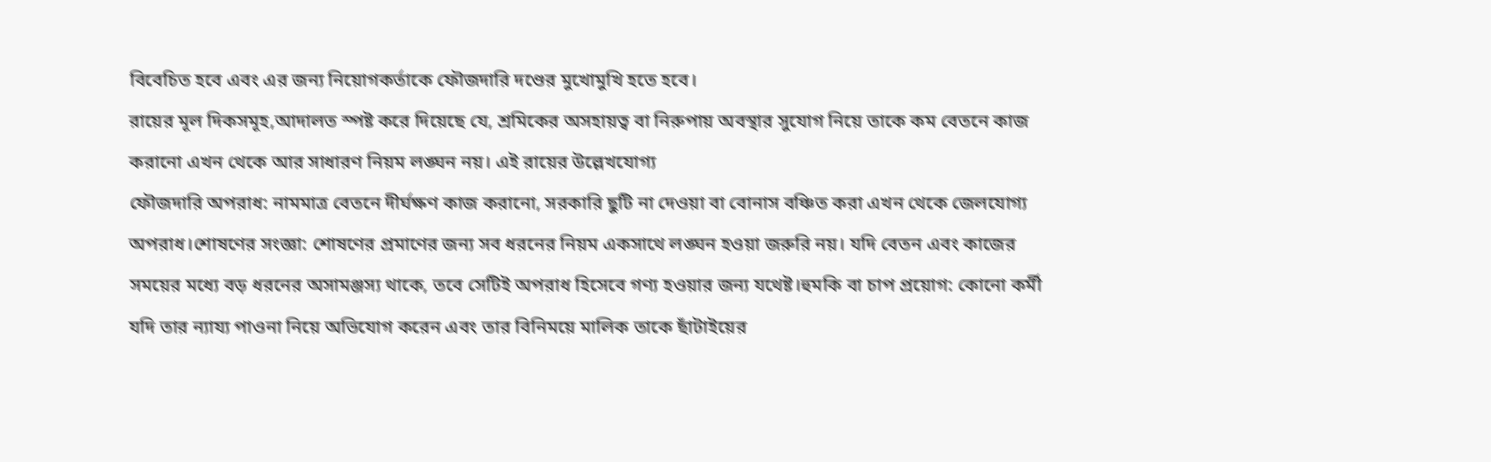বিবেচিত হবে এবং এর জন্য নিয়োগকর্তাকে ফৌজদারি দণ্ডের মুখোমুখি হতে হবে।
রায়ের মূল দিকসমূহ,আদালত স্পষ্ট করে দিয়েছে যে, শ্রমিকের অসহায়ত্ব বা নিরুপায় অবস্থার সুযোগ নিয়ে তাকে কম বেতনে কাজ করানো এখন থেকে আর সাধারণ নিয়ম লঙ্ঘন নয়। এই রায়ের উল্লেখযোগ্য
ফৌজদারি অপরাধ: নামমাত্র বেতনে দীর্ঘক্ষণ কাজ করানো, সরকারি ছুটি না দেওয়া বা বোনাস বঞ্চিত করা এখন থেকে জেলযোগ্য অপরাধ।শোষণের সংজ্ঞা: শোষণের প্রমাণের জন্য সব ধরনের নিয়ম একসাথে লঙ্ঘন হওয়া জরুরি নয়। যদি বেতন এবং কাজের সময়ের মধ্যে বড় ধরনের অসামঞ্জস্য থাকে, তবে সেটিই অপরাধ হিসেবে গণ্য হওয়ার জন্য যথেষ্ট।হুমকি বা চাপ প্রয়োগ: কোনো কর্মী যদি তার ন্যায্য পাওনা নিয়ে অভিযোগ করেন এবং তার বিনিময়ে মালিক তাকে ছাঁটাইয়ের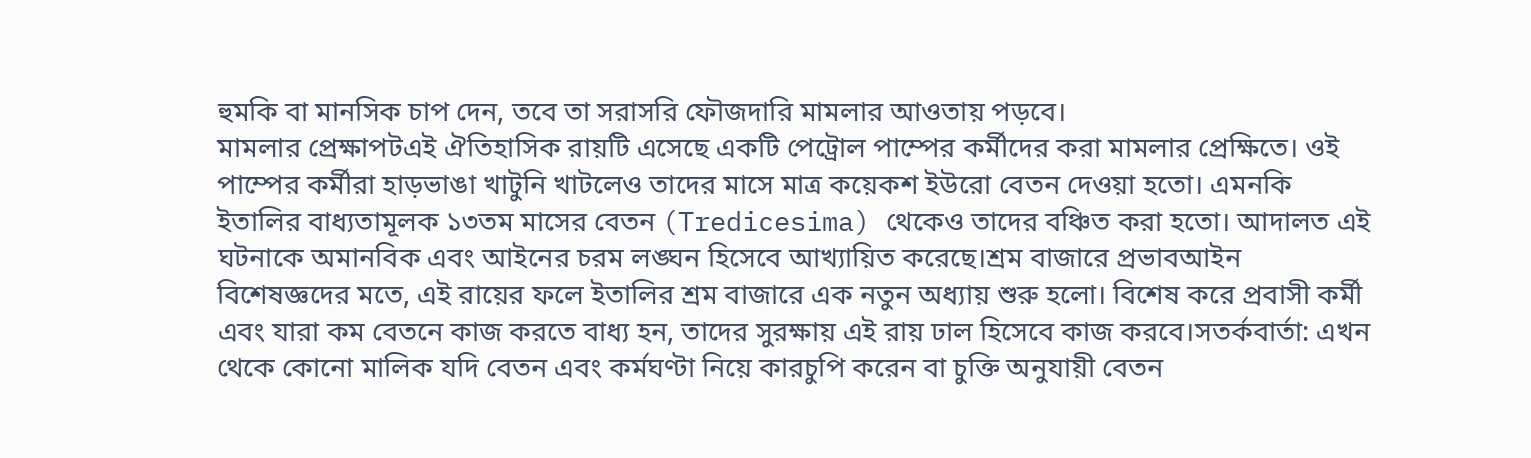হুমকি বা মানসিক চাপ দেন, তবে তা সরাসরি ফৌজদারি মামলার আওতায় পড়বে।
মামলার প্রেক্ষাপটএই ঐতিহাসিক রায়টি এসেছে একটি পেট্রোল পাম্পের কর্মীদের করা মামলার প্রেক্ষিতে। ওই পাম্পের কর্মীরা হাড়ভাঙা খাটুনি খাটলেও তাদের মাসে মাত্র কয়েকশ ইউরো বেতন দেওয়া হতো। এমনকি ইতালির বাধ্যতামূলক ১৩তম মাসের বেতন (Tredicesima) থেকেও তাদের বঞ্চিত করা হতো। আদালত এই ঘটনাকে অমানবিক এবং আইনের চরম লঙ্ঘন হিসেবে আখ্যায়িত করেছে।শ্রম বাজারে প্রভাবআইন বিশেষজ্ঞদের মতে, এই রায়ের ফলে ইতালির শ্রম বাজারে এক নতুন অধ্যায় শুরু হলো। বিশেষ করে প্রবাসী কর্মী এবং যারা কম বেতনে কাজ করতে বাধ্য হন, তাদের সুরক্ষায় এই রায় ঢাল হিসেবে কাজ করবে।সতর্কবার্তা: এখন থেকে কোনো মালিক যদি বেতন এবং কর্মঘণ্টা নিয়ে কারচুপি করেন বা চুক্তি অনুযায়ী বেতন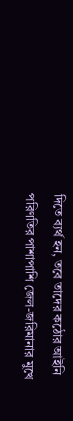দিতে ব্যর্থ হন, তবে তাদের কঠোর আইনি পরিণতির পাশাপাশি জেল-জরিমানার মুখে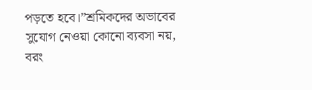পড়তে হবে।”শ্রমিকদের অভাবের সুযোগ নেওয়া কোনো ব্যবসা নয়, বরং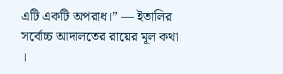এটি একটি অপরাধ।” — ইতালির সর্বোচ্চ আদালতের রায়ের মূল কথা ।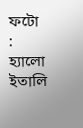ফটো : হ্যালো ইতালি